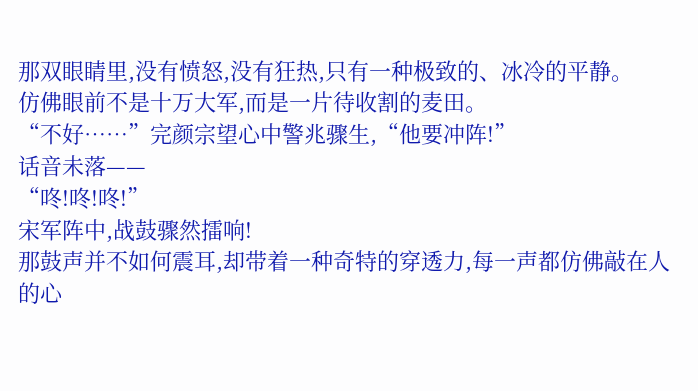那双眼睛里,没有愤怒,没有狂热,只有一种极致的、冰冷的平静。
仿佛眼前不是十万大军,而是一片待收割的麦田。
“不好……”完颜宗望心中警兆骤生,“他要冲阵!”
话音未落——
“咚!咚!咚!”
宋军阵中,战鼓骤然擂响!
那鼓声并不如何震耳,却带着一种奇特的穿透力,每一声都仿佛敲在人的心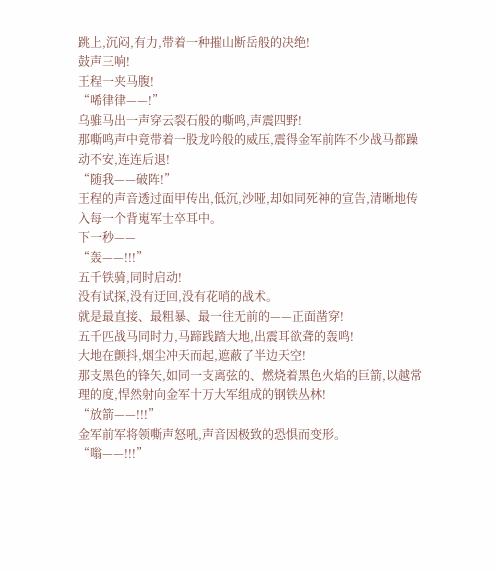跳上,沉闷,有力,带着一种摧山断岳般的决绝!
鼓声三响!
王程一夹马腹!
“唏律律——!”
乌骓马出一声穿云裂石般的嘶鸣,声震四野!
那嘶鸣声中竟带着一股龙吟般的威压,震得金军前阵不少战马都躁动不安,连连后退!
“随我——破阵!”
王程的声音透过面甲传出,低沉,沙哑,却如同死神的宣告,清晰地传入每一个背嵬军士卒耳中。
下一秒——
“轰——!!!”
五千铁骑,同时启动!
没有试探,没有迂回,没有花哨的战术。
就是最直接、最粗暴、最一往无前的——正面凿穿!
五千匹战马同时力,马蹄践踏大地,出震耳欲聋的轰鸣!
大地在颤抖,烟尘冲天而起,遮蔽了半边天空!
那支黑色的锋矢,如同一支离弦的、燃烧着黑色火焰的巨箭,以越常理的度,悍然射向金军十万大军组成的钢铁丛林!
“放箭——!!!”
金军前军将领嘶声怒吼,声音因极致的恐惧而变形。
“嗡——!!!”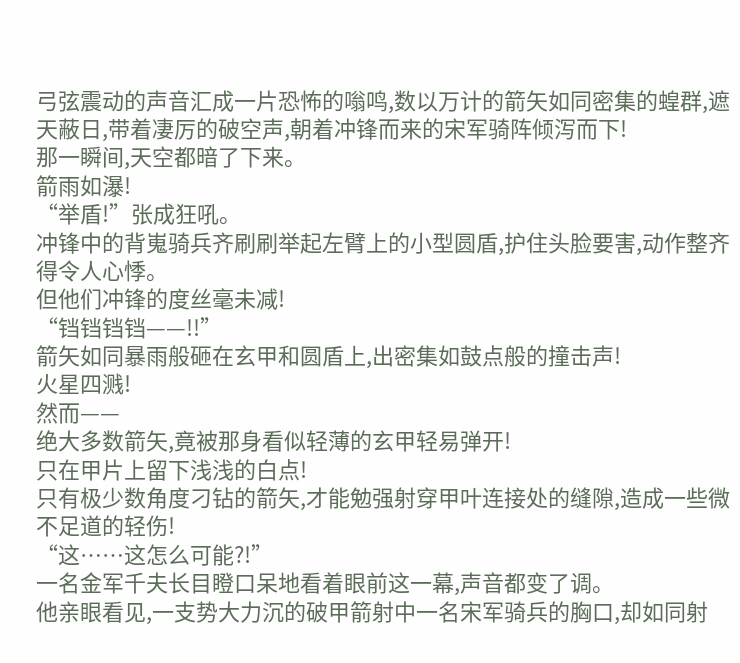弓弦震动的声音汇成一片恐怖的嗡鸣,数以万计的箭矢如同密集的蝗群,遮天蔽日,带着凄厉的破空声,朝着冲锋而来的宋军骑阵倾泻而下!
那一瞬间,天空都暗了下来。
箭雨如瀑!
“举盾!”张成狂吼。
冲锋中的背嵬骑兵齐刷刷举起左臂上的小型圆盾,护住头脸要害,动作整齐得令人心悸。
但他们冲锋的度丝毫未减!
“铛铛铛铛——!!”
箭矢如同暴雨般砸在玄甲和圆盾上,出密集如鼓点般的撞击声!
火星四溅!
然而——
绝大多数箭矢,竟被那身看似轻薄的玄甲轻易弹开!
只在甲片上留下浅浅的白点!
只有极少数角度刁钻的箭矢,才能勉强射穿甲叶连接处的缝隙,造成一些微不足道的轻伤!
“这……这怎么可能?!”
一名金军千夫长目瞪口呆地看着眼前这一幕,声音都变了调。
他亲眼看见,一支势大力沉的破甲箭射中一名宋军骑兵的胸口,却如同射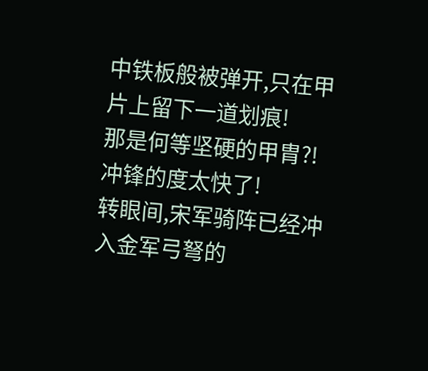中铁板般被弹开,只在甲片上留下一道划痕!
那是何等坚硬的甲胄?!
冲锋的度太快了!
转眼间,宋军骑阵已经冲入金军弓弩的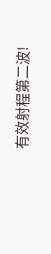有效射程第二波!